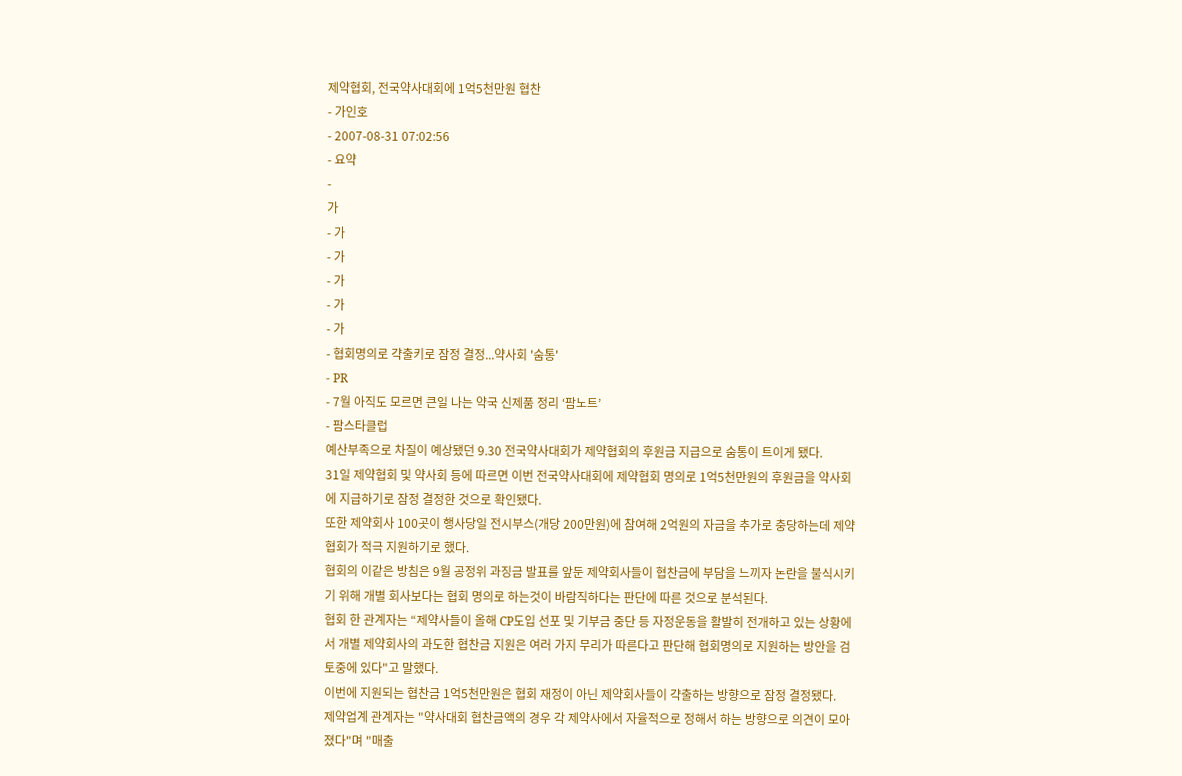제약협회, 전국약사대회에 1억5천만원 협찬
- 가인호
- 2007-08-31 07:02:56
- 요약
-
가
- 가
- 가
- 가
- 가
- 가
- 협회명의로 갹출키로 잠정 결정...약사회 '숨통'
- PR
- 7월 아직도 모르면 큰일 나는 약국 신제품 정리 ‘팜노트’
- 팜스타클럽
예산부족으로 차질이 예상됐던 9.30 전국약사대회가 제약협회의 후원금 지급으로 숨통이 트이게 됐다.
31일 제약협회 및 약사회 등에 따르면 이번 전국약사대회에 제약협회 명의로 1억5천만원의 후원금을 약사회에 지급하기로 잠정 결정한 것으로 확인됐다.
또한 제약회사 100곳이 행사당일 전시부스(개당 200만원)에 참여해 2억원의 자금을 추가로 충당하는데 제약협회가 적극 지원하기로 했다.
협회의 이같은 방침은 9월 공정위 과징금 발표를 앞둔 제약회사들이 협찬금에 부담을 느끼자 논란을 불식시키기 위해 개별 회사보다는 협회 명의로 하는것이 바람직하다는 판단에 따른 것으로 분석된다.
협회 한 관계자는 “제약사들이 올해 CP도입 선포 및 기부금 중단 등 자정운동을 활발히 전개하고 있는 상황에서 개별 제약회사의 과도한 협찬금 지원은 여러 가지 무리가 따른다고 판단해 협회명의로 지원하는 방안을 검토중에 있다"고 말했다.
이번에 지원되는 협찬금 1억5천만원은 협회 재정이 아닌 제약회사들이 갹출하는 방향으로 잠정 결정됐다.
제약업계 관계자는 "약사대회 협찬금액의 경우 각 제약사에서 자율적으로 정해서 하는 방향으로 의견이 모아졌다"며 "매출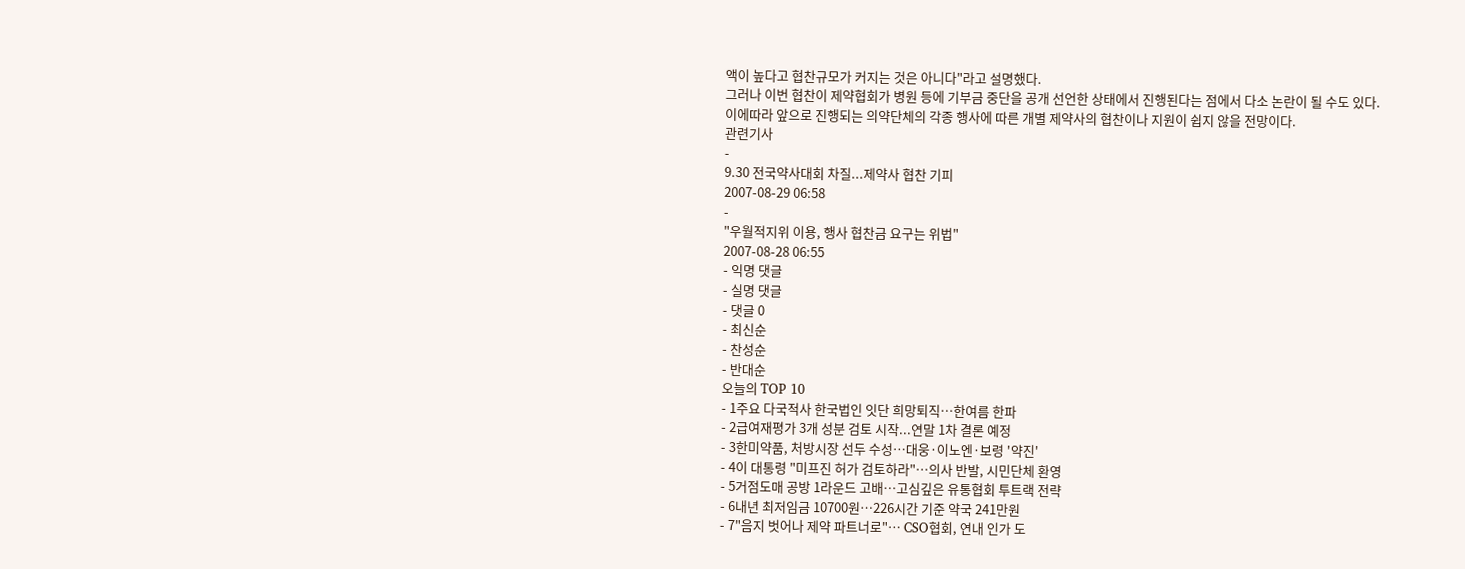액이 높다고 협찬규모가 커지는 것은 아니다"라고 설명했다.
그러나 이번 협찬이 제약협회가 병원 등에 기부금 중단을 공개 선언한 상태에서 진행된다는 점에서 다소 논란이 될 수도 있다.
이에따라 앞으로 진행되는 의약단체의 각종 행사에 따른 개별 제약사의 협찬이나 지원이 쉽지 않을 전망이다.
관련기사
-
9.30 전국약사대회 차질...제약사 협찬 기피
2007-08-29 06:58
-
"우월적지위 이용, 행사 협찬금 요구는 위법"
2007-08-28 06:55
- 익명 댓글
- 실명 댓글
- 댓글 0
- 최신순
- 찬성순
- 반대순
오늘의 TOP 10
- 1주요 다국적사 한국법인 잇단 희망퇴직…한여름 한파
- 2급여재평가 3개 성분 검토 시작...연말 1차 결론 예정
- 3한미약품, 처방시장 선두 수성…대웅·이노엔·보령 '약진'
- 4이 대통령 "미프진 허가 검토하라"…의사 반발, 시민단체 환영
- 5거점도매 공방 1라운드 고배…고심깊은 유통협회 투트랙 전략
- 6내년 최저임금 10700원…226시간 기준 약국 241만원
- 7"음지 벗어나 제약 파트너로"… CSO협회, 연내 인가 도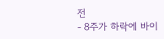전
- 8주가 하락에 바이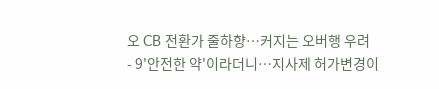오 CB 전환가 줄하향…커지는 오버행 우려
- 9'안전한 약'이라더니…지사제 허가변경이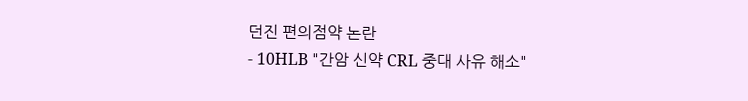던진 편의점약 논란
- 10HLB "간암 신약 CRL 중대 사유 해소"